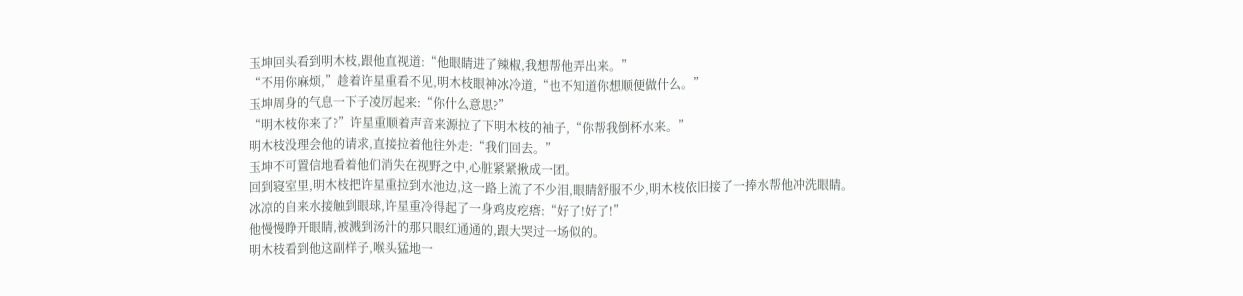玉坤回头看到明木枝,跟他直视道:“他眼睛进了辣椒,我想帮他弄出来。”
“不用你麻烦,”趁着许星重看不见,明木枝眼神冰冷道,“也不知道你想顺便做什么。”
玉坤周身的气息一下子凌厉起来:“你什么意思?”
“明木枝你来了?”许星重顺着声音来源拉了下明木枝的袖子,“你帮我倒杯水来。”
明木枝没理会他的请求,直接拉着他往外走:“我们回去。”
玉坤不可置信地看着他们消失在视野之中,心脏紧紧揪成一团。
回到寝室里,明木枝把许星重拉到水池边,这一路上流了不少泪,眼睛舒服不少,明木枝依旧接了一捧水帮他冲洗眼睛。
冰凉的自来水接触到眼球,许星重冷得起了一身鸡皮疙瘩:“好了!好了!”
他慢慢睁开眼睛,被溅到汤汁的那只眼红通通的,跟大哭过一场似的。
明木枝看到他这副样子,喉头猛地一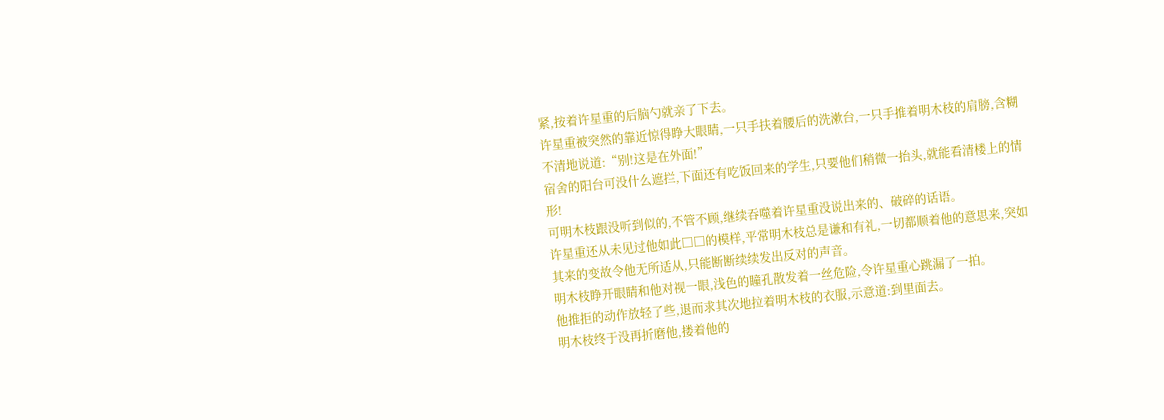紧,按着许星重的后脑勺就亲了下去。
许星重被突然的靠近惊得睁大眼睛,一只手扶着腰后的洗漱台,一只手推着明木枝的肩膀,含糊不清地说道:“别!这是在外面!”
宿舍的阳台可没什么遮拦,下面还有吃饭回来的学生,只要他们稍微一抬头,就能看清楼上的情形!
可明木枝跟没听到似的,不管不顾,继续吞噬着许星重没说出来的、破碎的话语。
许星重还从未见过他如此□□的模样,平常明木枝总是谦和有礼,一切都顺着他的意思来,突如其来的变故令他无所适从,只能断断续续发出反对的声音。
明木枝睁开眼睛和他对视一眼,浅色的瞳孔散发着一丝危险,令许星重心跳漏了一拍。
他推拒的动作放轻了些,退而求其次地拉着明木枝的衣服,示意道:到里面去。
明木枝终于没再折磨他,搂着他的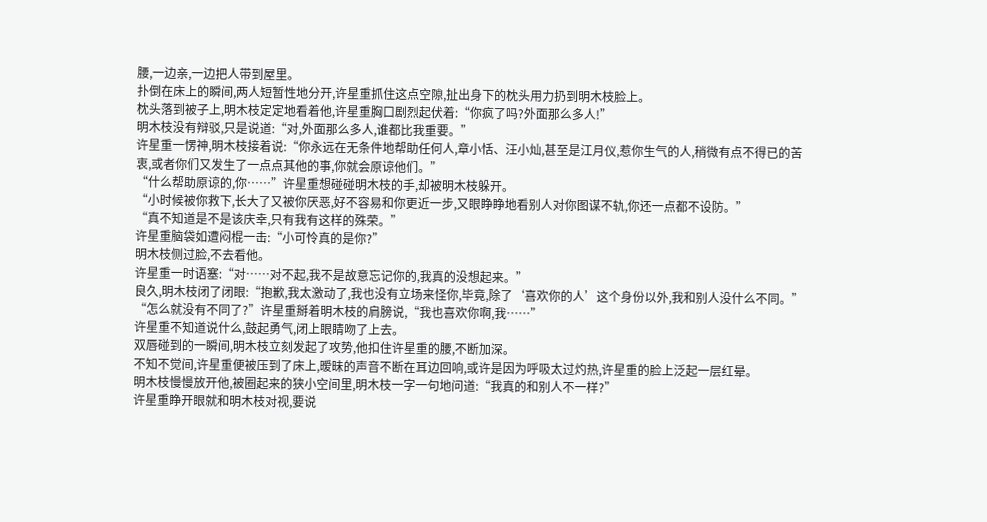腰,一边亲,一边把人带到屋里。
扑倒在床上的瞬间,两人短暂性地分开,许星重抓住这点空隙,扯出身下的枕头用力扔到明木枝脸上。
枕头落到被子上,明木枝定定地看着他,许星重胸口剧烈起伏着:“你疯了吗?外面那么多人!”
明木枝没有辩驳,只是说道:“对,外面那么多人,谁都比我重要。”
许星重一愣神,明木枝接着说:“你永远在无条件地帮助任何人,章小恬、汪小灿,甚至是江月仪,惹你生气的人,稍微有点不得已的苦衷,或者你们又发生了一点点其他的事,你就会原谅他们。”
“什么帮助原谅的,你……”许星重想碰碰明木枝的手,却被明木枝躲开。
“小时候被你救下,长大了又被你厌恶,好不容易和你更近一步,又眼睁睁地看别人对你图谋不轨,你还一点都不设防。”
“真不知道是不是该庆幸,只有我有这样的殊荣。”
许星重脑袋如遭闷棍一击:“小可怜真的是你?”
明木枝侧过脸,不去看他。
许星重一时语塞:“对……对不起,我不是故意忘记你的,我真的没想起来。”
良久,明木枝闭了闭眼:“抱歉,我太激动了,我也没有立场来怪你,毕竟,除了‘喜欢你的人’这个身份以外,我和别人没什么不同。”
“怎么就没有不同了?”许星重掰着明木枝的肩膀说,“我也喜欢你啊,我……”
许星重不知道说什么,鼓起勇气,闭上眼睛吻了上去。
双唇碰到的一瞬间,明木枝立刻发起了攻势,他扣住许星重的腰,不断加深。
不知不觉间,许星重便被压到了床上,暧昧的声音不断在耳边回响,或许是因为呼吸太过灼热,许星重的脸上泛起一层红晕。
明木枝慢慢放开他,被圈起来的狭小空间里,明木枝一字一句地问道:“我真的和别人不一样?”
许星重睁开眼就和明木枝对视,要说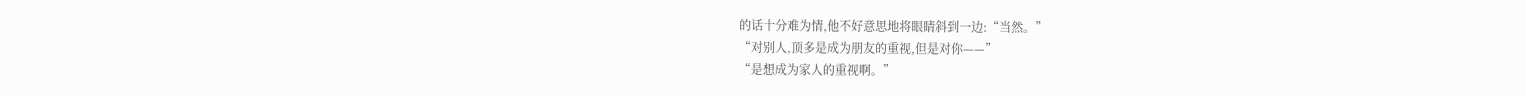的话十分难为情,他不好意思地将眼睛斜到一边:“当然。”
“对别人,顶多是成为朋友的重视,但是对你——”
“是想成为家人的重视啊。”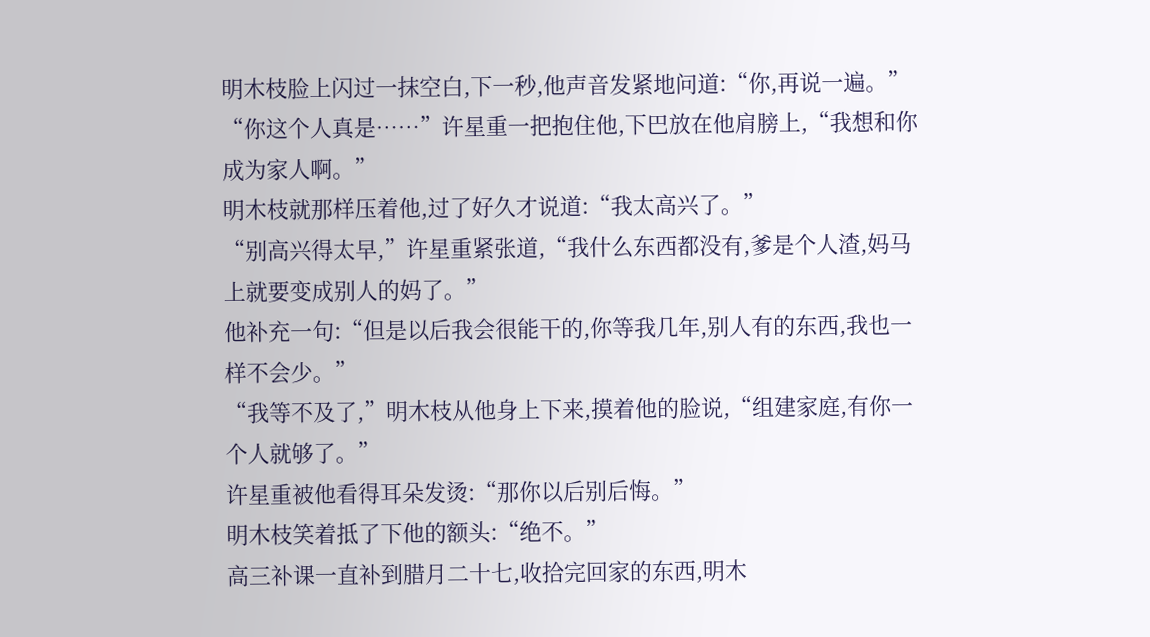明木枝脸上闪过一抹空白,下一秒,他声音发紧地问道:“你,再说一遍。”
“你这个人真是……”许星重一把抱住他,下巴放在他肩膀上,“我想和你成为家人啊。”
明木枝就那样压着他,过了好久才说道:“我太高兴了。”
“别高兴得太早,”许星重紧张道,“我什么东西都没有,爹是个人渣,妈马上就要变成别人的妈了。”
他补充一句:“但是以后我会很能干的,你等我几年,别人有的东西,我也一样不会少。”
“我等不及了,”明木枝从他身上下来,摸着他的脸说,“组建家庭,有你一个人就够了。”
许星重被他看得耳朵发烫:“那你以后别后悔。”
明木枝笑着抵了下他的额头:“绝不。”
高三补课一直补到腊月二十七,收拾完回家的东西,明木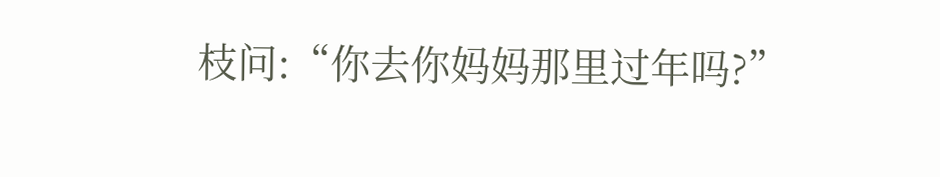枝问:“你去你妈妈那里过年吗?”